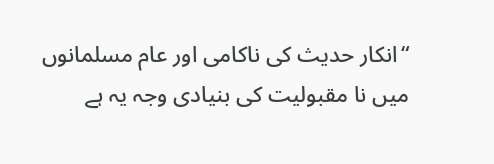“انکار حدیث کی ناکامی اور عام مسلمانوں میں نا مقبولیت کی بنیادی وجہ یہ ہے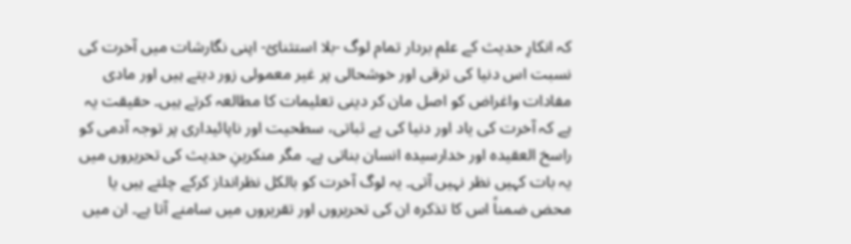کہ انکارِ حدیث کے علم بردار تمام لوگ -بلا استثنائ- اپنی نگارشات میں آخرت کی نسبت اس دنیا کی ترقی اور خوشحالی پر غیر معمولی زور دیتے ہیں اور مادی مفادات واغراض کو اصل مان کر دینی تعلیمات کا مطالعہ کرتے ہیں۔ حقیقت یہ ہے کہ آخرت کی یاد اور دنیا کی بے ثباتی، سطحیت اور ناپائیداری پر توجہ آدمی کو راسخ العقیدہ اور خدارسیدہ انسان بناتی ہے۔ مگر منکرینِ حدیث کی تحریروں میں یہ بات کہیں نظر نہیں آتی۔ یہ لوگ آخرت کو بالکل نظرانداز کرکے چلتے ہیں یا محض ضمناً اس کا تذکرہ ان کی تحریروں اور تقریروں میں سامنے آتا ہے۔ ان میں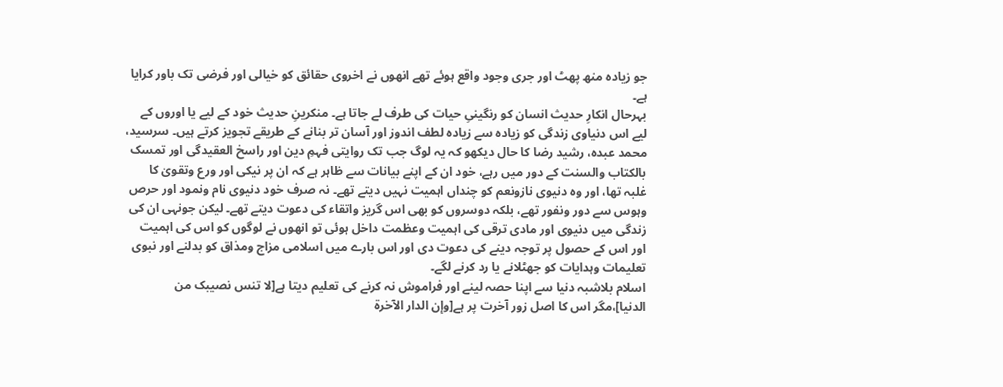جو زیادہ منھ پھٹ اور جری وجود واقع ہوئے تھے انھوں نے اخروی حقائق کو خیالی اور فرضی تک باور کرایا ہے۔
بہرحال انکارِ حدیث انسان کو رنگینیِ حیات کی طرف لے جاتا ہے۔ منکرینِ حدیث خود کے لیے یا اوروں کے لیے اس دنیاوی زندگی کو زیادہ سے زیادہ لطف اندوز اور آسان تر بنانے کے طریقے تجویز کرتے ہیں۔ سرسید، محمد عبدہ، رشید رضا کا حال دیکھو کہ یہ لوگ جب تک روایتی فہمِ دین اور راسخ العقیدگی اور تمسک بالکتاب والسنت کے دور میں رہے، خود ان کے اپنے بیانات سے ظاہر ہے کہ ان پر نیکی اور ورع وتقویٰ کا غلبہ تھا، اور وہ دنیوی نازونعم کو چنداں اہمیت نہیں دیتے تھے۔ نہ صرف خود دنیوی نام ونمود اور حرص وہوس سے دور ونفور تھے، بلکہ دوسروں کو بھی اس گریز واتقاء کی دعوت دیتے تھے۔ لیکن جونہی ان کی زندگی میں دنیوی اور مادی ترقی کی اہمیت وعظمت داخل ہوئی تو انھوں نے لوگوں کو اس کی اہمیت اور اس کے حصول پر توجہ دینے کی دعوت دی اور اس بارے میں اسلامی مزاج ومذاق کو بدلنے اور نبوی تعلیمات وہدایات کو جھٹلانے یا رد کرنے لگے۔
اسلام بلاشبہ دنیا سے اپنا حصہ لینے اور فراموش نہ کرنے کی تعلیم دیتا ہے[لا تنس نصیبک من الدنیا]،مگر اس کا اصل زور آخرت پر ہے[وإن الدار الآخرۃ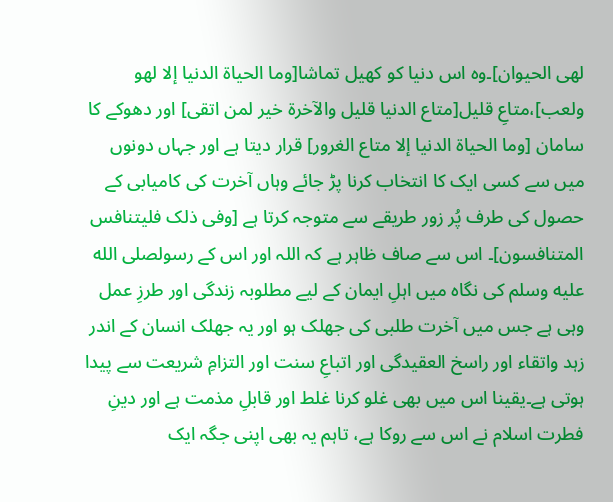لھی الحیوان]۔وہ اس دنیا کو کھیل تماشا[وما الحیاۃ الدنیا إلا لھو ولعب]،متاعِ قلیل[متاع الدنیا قلیل والآخرۃ خیر لمن اتقی] اور دھوکے کا سامان [وما الحیاۃ الدنیا إلا متاع الغرور] قرار دیتا ہے اور جہاں دونوں میں سے کسی ایک کا انتخاب کرنا پڑ جائے وہاں آخرت کی کامیابی کے حصول کی طرف پُر زور طریقے سے متوجہ کرتا ہے [وفی ذلک فلیتنافس المتنافسون]۔ اس سے صاف ظاہر ہے کہ اللہ اور اس کے رسولصلى الله عليه وسلم کی نگاہ میں اہلِ ایمان کے لیے مطلوبہ زندگی اور طرزِ عمل وہی ہے جس میں آخرت طلبی کی جھلک ہو اور یہ جھلک انسان کے اندر زہد واتقاء اور راسخ العقیدگی اور اتباعِ سنت اور التزامِ شریعت سے پیدا ہوتی ہے۔یقینا اس میں بھی غلو کرنا غلط اور قابلِ مذمت ہے اور دینِ فطرت اسلام نے اس سے روکا ہے، تاہم یہ بھی اپنی جگہ ایک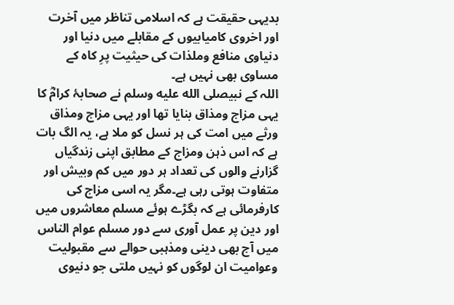بدیہی حقیقت ہے کہ اسلامی تناظر میں آخرت اور اخروی کامیابیوں کے مقابلے میں دنیا اور دنیاوی منافع وملذات کی حیثیت پرِ کاہ کے مساوی بھی نہیں ہے۔
اللہ کے نبیصلى الله عليه وسلم نے صحابۂ کرامؓ کا یہی مزاج ومذاق بنایا تھا اور یہی مزاج ومذاق ورثے میں امت کی ہر نسل کو ملا ہے، یہ الگ بات ہے کہ اس ذہن ومزاج کے مطابق اپنی زندگیاں گزارنے والوں کی تعداد ہر دور میں کم وبیش اور متفاوت ہوتی رہی ہے۔مگر یہ اسی مزاج کی کارفرمائی ہے کہ بگڑے ہوئے مسلم معاشروں میں اور دین پر عمل آوری سے دور مسلم عوام الناس میں آج بھی دینی ومذہبی حوالے سے مقبولیت وعوامیت ان لوگوں کو نہیں ملتی جو دنیوی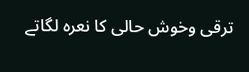ترقی وخوش حالی کا نعرہ لگاتے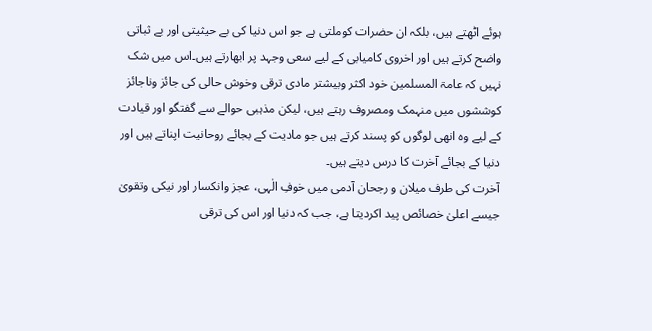ہوئے اٹھتے ہیں، بلکہ ان حضرات کوملتی ہے جو اس دنیا کی بے حیثیتی اور بے ثباتی واضح کرتے ہیں اور اخروی کامیابی کے لیے سعی وجہد پر ابھارتے ہیں۔اس میں شک نہیں کہ عامۃ المسلمین خود اکثر وبیشتر مادی ترقی وخوش حالی کی جائز وناجائز کوششوں میں منہمک ومصروف رہتے ہیں، لیکن مذہبی حوالے سے گفتگو اور قیادت کے لیے وہ انھی لوگوں کو پسند کرتے ہیں جو مادیت کے بجائے روحانیت اپناتے ہیں اور دنیا کے بجائے آخرت کا درس دیتے ہیں۔
آخرت کی طرف میلان و رجحان آدمی میں خوفِ الٰہی، عجز وانکسار اور نیکی وتقویٰ جیسے اعلیٰ خصائص پید اکردیتا ہے، جب کہ دنیا اور اس کی ترقی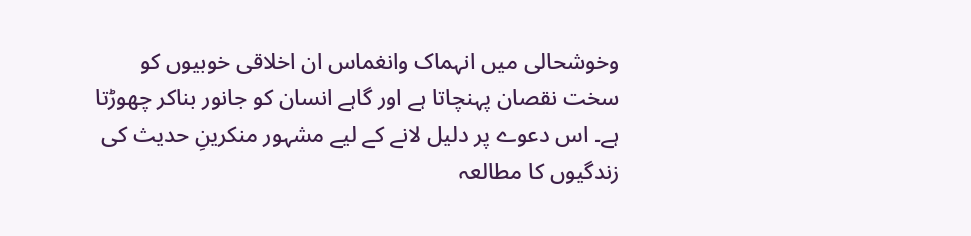وخوشحالی میں انہماک وانغماس ان اخلاقی خوبیوں کو سخت نقصان پہنچاتا ہے اور گاہے انسان کو جانور بناکر چھوڑتا ہے۔ اس دعوے پر دلیل لانے کے لیے مشہور منکرینِ حدیث کی زندگیوں کا مطالعہ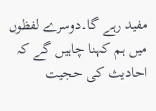مفید رہے گا۔دوسرے لفظوں میں ہم کہنا چاہیں گے کہ احادیث کی حجیت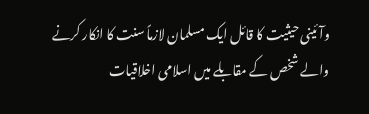وآئینی حیثیت کا قائل ایک مسلمان لازماً سنت کا انکار کرنے والے شخص کے مقابلے میں اسلامی اخلاقیات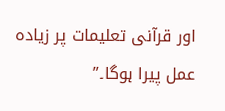اور قرآنی تعلیمات پر زیادہ عمل پیرا ہوگا۔”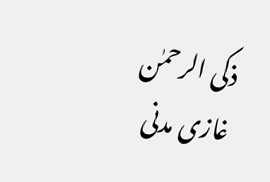ذکی الرحمٰن غازی مدنی